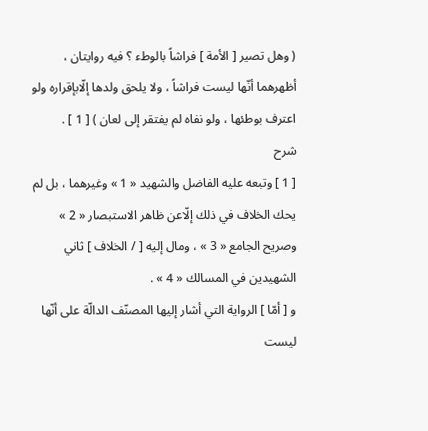( وهل تصير [ الأمة ] فراشاً بالوطء ؟ فيه روايتان ، أظهرهما أنّها ليست فراشاً ، ولا يلحق ولدها إلّابإقراره ولو اعترف بوطئها ، ولو نفاه لم يفتقر إلى لعان ) [ 1 ] .
شرح
[ 1 ] وتبعه عليه الفاضل والشهيد « 1 » وغيرهما ، بل لم يحك الخلاف في ذلك إلّاعن ظاهر الاستبصار « 2 » وصريح الجامع « 3 » ، ومال إليه [ / الخلاف ] ثاني الشهيدين في المسالك « 4 » .
و [ أمّا ] الرواية التي أشار إليها المصنّف الدالّة على أنّها ليست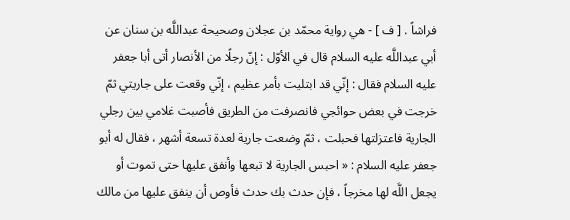فراشاً . [ ف ] - هي رواية محمّد بن عجلان وصحيحة عبداللَّه بن سنان عن أبي عبداللَّه عليه السلام قال في الأوّل : إنّ رجلًا من الأنصار أتى أبا جعفر عليه السلام فقال : إنّي قد ابتليت بأمر عظيم ، إنّي وقعت على جاريتي ثمّ خرجت في بعض حوائجي فانصرفت من الطريق فأصبت غلامي بين رجلي الجارية فاعتزلتها فحبلت ، ثمّ وضعت جارية لعدة تسعة أشهر ، فقال له أبو جعفر عليه السلام : « احبس الجارية لا تبعها وأنفق عليها حتى تموت أو يجعل اللَّه لها مخرجاً ، فإن حدث بك حدث فأوص أن ينفق عليها من مالك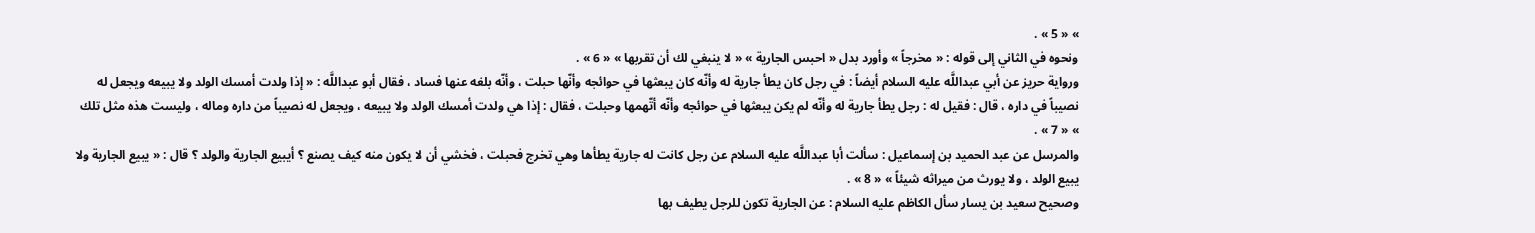» « 5 » .
ونحوه في الثاني إلى قوله : « مخرجاً » وأورد بدل « احبس الجارية » « لا ينبغي لك أن تقربها » « 6 » .
ورواية حريز عن أبي عبداللَّه عليه السلام أيضاً : في رجل كان يطأ جارية له وأنّه كان يبعثها في حوائجه وأنّها حبلت ، وأنّه بلغه عنها فساد ، فقال أبو عبداللَّه : « إذا ولدت أمسك الولد ولا يبيعه ويجعل له نصيباً في داره ، قال : فقيل له : رجل يطأ جارية له وأنّه لم يكن يبعثها في حوائجه وأنّه أتّهمها وحبلت ، فقال : إذا هي ولدت أمسك الولد ولا يبيعه ، ويجعل له نصيباً من داره وماله ، وليست هذه مثل تلك » « 7 » .
والمرسل عن عبد الحميد بن إسماعيل : سألت أبا عبداللَّه عليه السلام عن رجل كانت له جارية يطأها وهي تخرج فحبلت ، فخشي أن لا يكون منه كيف يصنع ؟ أيبيع الجارية والولد ؟ قال : « يبيع الجارية ولا يبيع الولد ، ولا يورث من ميراثه شيئاً » « 8 » .
وصحيح سعيد بن يسار سأل الكاظم عليه السلام : عن الجارية تكون للرجل يطيف بها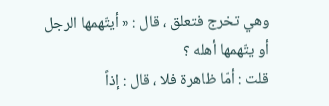وهي تخرج فتعلق ، قال : « أيتّهمها الرجل أو يتّهمها أهله ؟
قلت : أمّا ظاهرة فلا ، قال : إذاً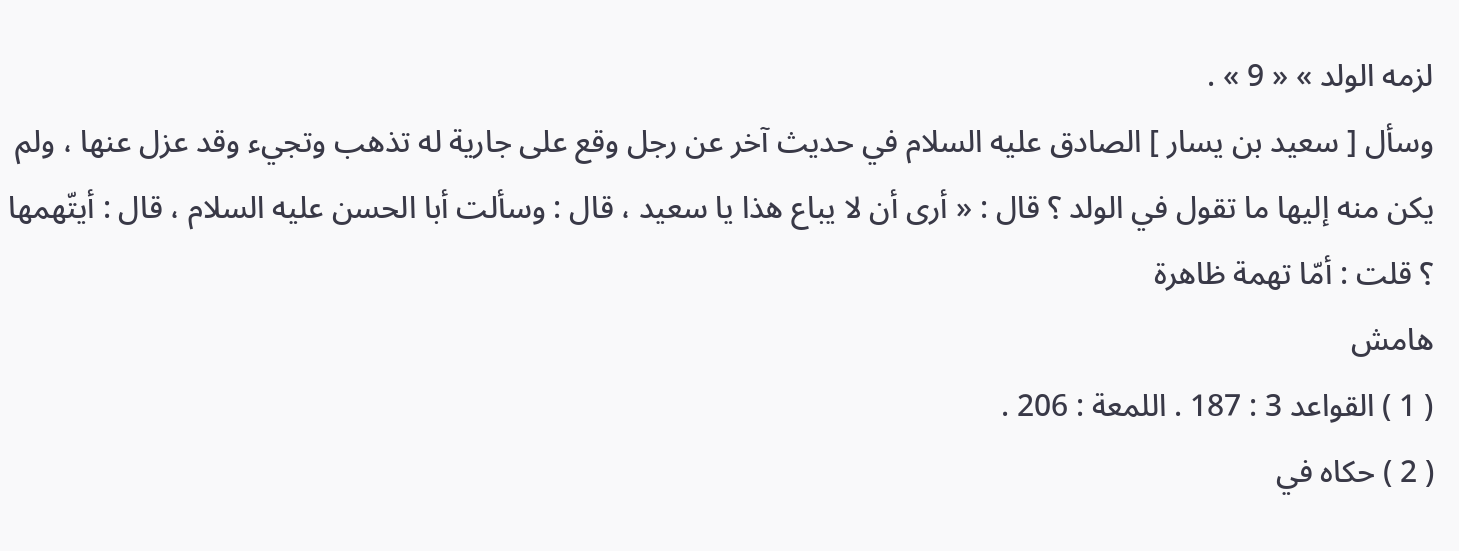لزمه الولد » « 9 » .
وسأل [ سعيد بن يسار ] الصادق عليه السلام في حديث آخر عن رجل وقع على جارية له تذهب وتجيء وقد عزل عنها ، ولم يكن منه إليها ما تقول في الولد ؟ قال : « أرى أن لا يباع هذا يا سعيد ، قال : وسألت أبا الحسن عليه السلام ، قال : أيتّهمها ؟ قلت : أمّا تهمة ظاهرة
هامش
( 1 ) القواعد 3 : 187 . اللمعة : 206 .
( 2 ) حكاه في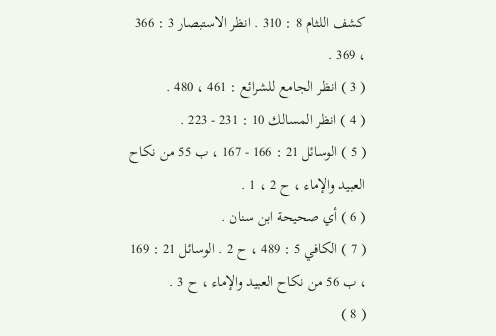كشف اللثام 8 : 310 . انظر الاستبصار 3 : 366 ، 369 .
( 3 ) انظر الجامع للشرائع : 461 ، 480 .
( 4 ) انظر المسالك 10 : 231 - 223 .
( 5 ) الوسائل 21 : 166 - 167 ، ب 55 من نكاح العبيد والإماء ، ح 2 ، 1 .
( 6 ) أي صحيحة ابن سنان .
( 7 ) الكافي 5 : 489 ، ح 2 . الوسائل 21 : 169 ، ب 56 من نكاح العبيد والإماء ، ح 3 .
( 8 )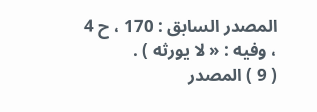المصدر السابق : 170 ، ح 4 ، وفيه : « لا يورثه ) .
( 9 ) المصدر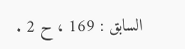السابق : 169 ، ح 2 .